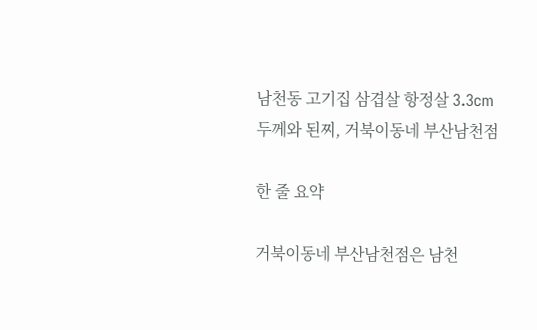남천동 고기집 삼겹살 항정살 3.3cm 두께와 된찌, 거북이동네 부산남천점

한 줄 요약

거북이동네 부산남천점은 남천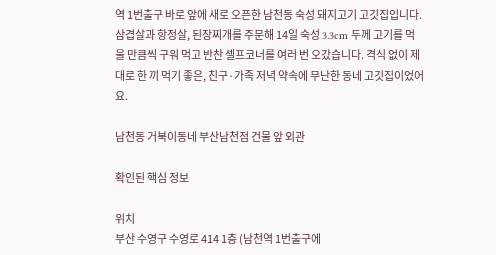역 1번출구 바로 앞에 새로 오픈한 남천동 숙성 돼지고기 고깃집입니다. 삼겹살과 항정살, 된장찌개를 주문해 14일 숙성 3.3cm 두께 고기를 먹을 만큼씩 구워 먹고 반찬 셀프코너를 여러 번 오갔습니다. 격식 없이 제대로 한 끼 먹기 좋은, 친구·가족 저녁 약속에 무난한 동네 고깃집이었어요.

남천동 거북이동네 부산남천점 건물 앞 외관

확인된 핵심 정보

위치
부산 수영구 수영로 414 1층 (남천역 1번출구에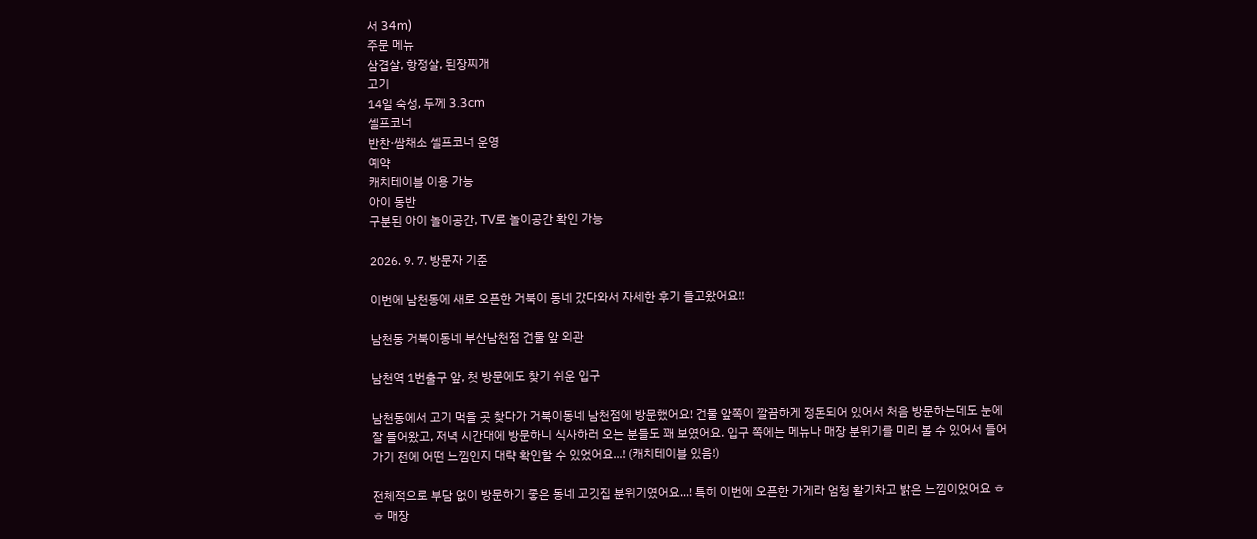서 34m)
주문 메뉴
삼겹살, 항정살, 된장찌개
고기
14일 숙성, 두께 3.3cm
셀프코너
반찬·쌈채소 셀프코너 운영
예약
캐치테이블 이용 가능
아이 동반
구분된 아이 놀이공간, TV로 놀이공간 확인 가능

2026. 9. 7. 방문자 기준

이번에 남천동에 새로 오픈한 거북이 동네 갔다와서 자세한 후기 들고왔어요!!

남천동 거북이동네 부산남천점 건물 앞 외관

남천역 1번출구 앞, 첫 방문에도 찾기 쉬운 입구

남천동에서 고기 먹을 곳 찾다가 거북이동네 남천점에 방문했어요! 건물 앞쪽이 깔끔하게 정돈되어 있어서 처음 방문하는데도 눈에 잘 들어왔고, 저녁 시간대에 방문하니 식사하러 오는 분들도 꽤 보였어요. 입구 쪽에는 메뉴나 매장 분위기를 미리 볼 수 있어서 들어가기 전에 어떤 느낌인지 대략 확인할 수 있었어요...! (캐치테이블 있음!)

전체적으로 부담 없이 방문하기 좋은 동네 고깃집 분위기였어요...! 특히 이번에 오픈한 가게라 엄청 활기차고 밝은 느낌이었어요 ㅎㅎ 매장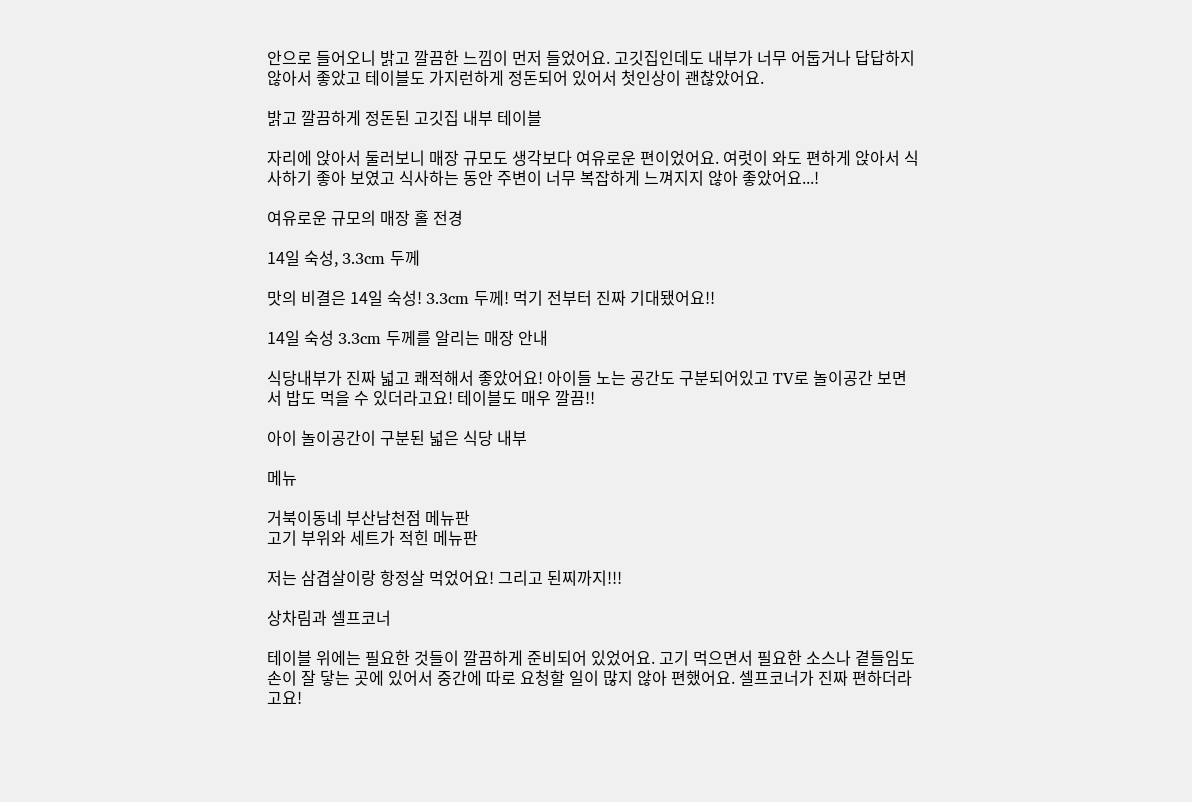안으로 들어오니 밝고 깔끔한 느낌이 먼저 들었어요. 고깃집인데도 내부가 너무 어둡거나 답답하지 않아서 좋았고 테이블도 가지런하게 정돈되어 있어서 첫인상이 괜찮았어요.

밝고 깔끔하게 정돈된 고깃집 내부 테이블

자리에 앉아서 둘러보니 매장 규모도 생각보다 여유로운 편이었어요. 여럿이 와도 편하게 앉아서 식사하기 좋아 보였고 식사하는 동안 주변이 너무 복잡하게 느껴지지 않아 좋았어요...!

여유로운 규모의 매장 홀 전경

14일 숙성, 3.3cm 두께

맛의 비결은 14일 숙성! 3.3cm 두께! 먹기 전부터 진짜 기대됐어요!!

14일 숙성 3.3cm 두께를 알리는 매장 안내

식당내부가 진짜 넓고 쾌적해서 좋았어요! 아이들 노는 공간도 구분되어있고 TV로 놀이공간 보면서 밥도 먹을 수 있더라고요! 테이블도 매우 깔끔!!

아이 놀이공간이 구분된 넓은 식당 내부

메뉴

거북이동네 부산남천점 메뉴판
고기 부위와 세트가 적힌 메뉴판

저는 삼겹살이랑 항정살 먹었어요! 그리고 된찌까지!!!

상차림과 셀프코너

테이블 위에는 필요한 것들이 깔끔하게 준비되어 있었어요. 고기 먹으면서 필요한 소스나 곁들임도 손이 잘 닿는 곳에 있어서 중간에 따로 요청할 일이 많지 않아 편했어요. 셀프코너가 진짜 편하더라고요!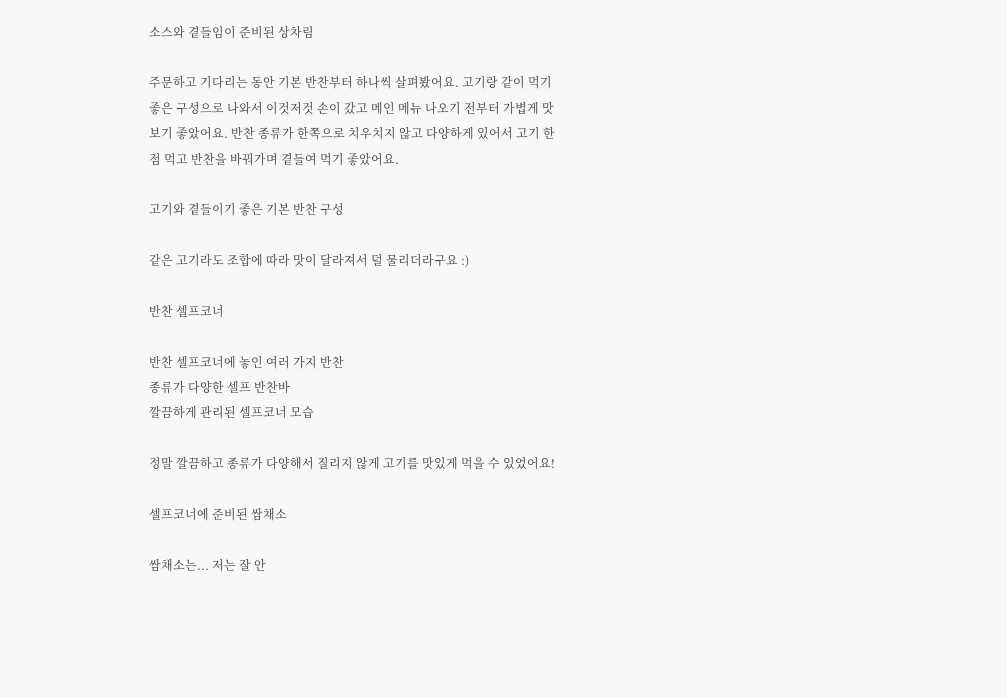소스와 곁들임이 준비된 상차림

주문하고 기다리는 동안 기본 반찬부터 하나씩 살펴봤어요. 고기랑 같이 먹기 좋은 구성으로 나와서 이것저것 손이 갔고 메인 메뉴 나오기 전부터 가볍게 맛보기 좋았어요. 반찬 종류가 한쪽으로 치우치지 않고 다양하게 있어서 고기 한 점 먹고 반찬을 바꿔가며 곁들여 먹기 좋았어요.

고기와 곁들이기 좋은 기본 반찬 구성

같은 고기라도 조합에 따라 맛이 달라져서 덜 물리더라구요 :)

반찬 셀프코너

반찬 셀프코너에 놓인 여러 가지 반찬
종류가 다양한 셀프 반찬바
깔끔하게 관리된 셀프코너 모습

정말 깔끔하고 종류가 다양해서 질리지 않게 고기를 맛있게 먹을 수 있었어요!

셀프코너에 준비된 쌈채소

쌈채소는... 저는 잘 안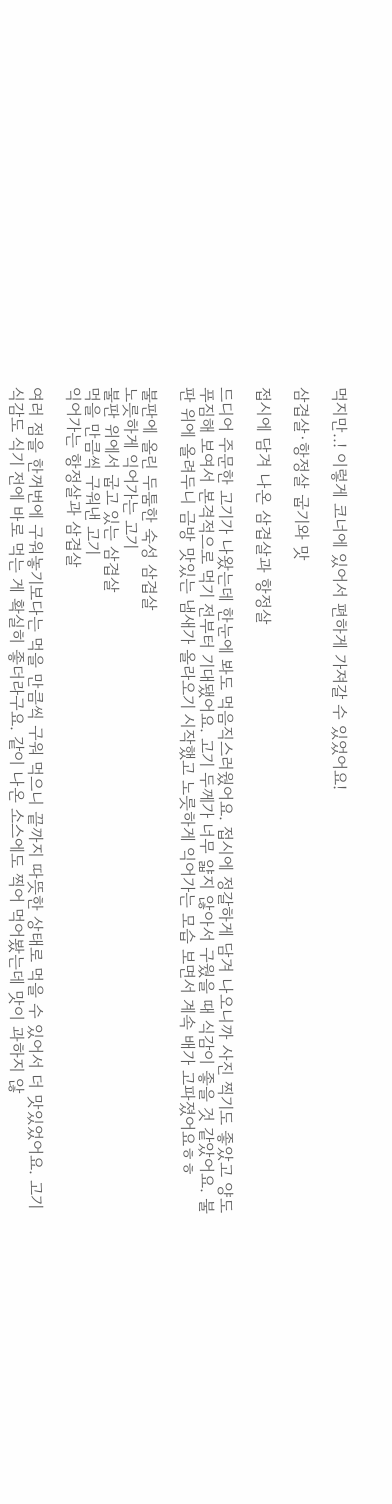먹지만..! 이렇게 코너에 있어서 편하게 가져갈 수 있었어요!

삼겹살·항정살 굽기와 맛

접시에 담겨 나온 삼겹살과 항정살

드디어 주문한 고기가 나왔는데 한눈에 봐도 먹음직스러웠어요. 접시에 정갈하게 담겨 나오니까 사진 찍기도 좋았고 양도 푸짐해 보여서 본격적으로 먹기 전부터 기대됐어요. 고기 두께가 너무 얇지 않아서 구웠을 때 식감이 좋을 것 같았어요. 불판 위에 올려두니 금방 맛있는 냄새가 올라오기 시작했고 노릇하게 익어가는 모습 보면서 계속 배가 고파졌어요ㅎㅎ

불판에 올린 두툼한 숙성 삼겹살
노릇하게 익어가는 고기
불판 위에서 굽고 있는 삼겹살
먹을 만큼씩 구워낸 고기
익어가는 항정살과 삼겹살

여러 점을 한꺼번에 구워놓기보다는 먹을 만큼씩 구워 먹으니 끝까지 따뜻한 상태로 먹을 수 있어서 더 맛있었어요. 고기 식감도 식기 전에 바로 먹는 게 확실히 좋더라구요. 같이 나온 소스에도 찍어 먹어봤는데 맛이 과하지 않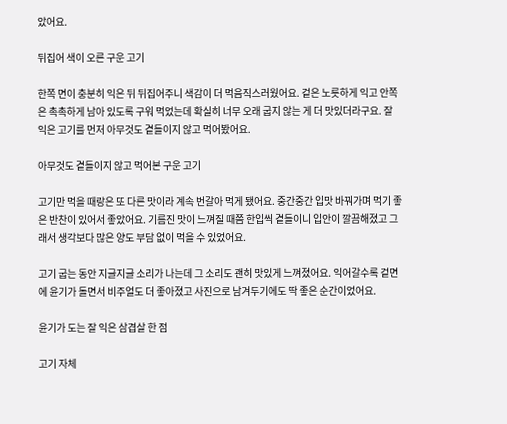았어요.

뒤집어 색이 오른 구운 고기

한쪽 면이 충분히 익은 뒤 뒤집어주니 색감이 더 먹음직스러웠어요. 겉은 노릇하게 익고 안쪽은 촉촉하게 남아 있도록 구워 먹었는데 확실히 너무 오래 굽지 않는 게 더 맛있더라구요. 잘 익은 고기를 먼저 아무것도 곁들이지 않고 먹어봤어요.

아무것도 곁들이지 않고 먹어본 구운 고기

고기만 먹을 때랑은 또 다른 맛이라 계속 번갈아 먹게 됐어요. 중간중간 입맛 바꿔가며 먹기 좋은 반찬이 있어서 좋았어요. 기름진 맛이 느껴질 때쯤 한입씩 곁들이니 입안이 깔끔해졌고 그래서 생각보다 많은 양도 부담 없이 먹을 수 있었어요.

고기 굽는 동안 지글지글 소리가 나는데 그 소리도 괜히 맛있게 느껴졌어요. 익어갈수록 겉면에 윤기가 돌면서 비주얼도 더 좋아졌고 사진으로 남겨두기에도 딱 좋은 순간이었어요.

윤기가 도는 잘 익은 삼겹살 한 점

고기 자체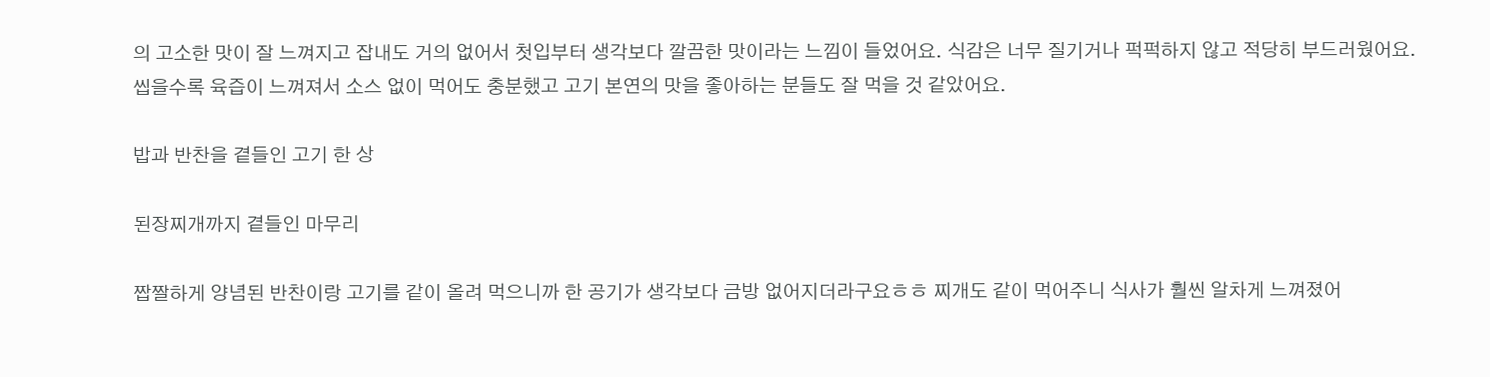의 고소한 맛이 잘 느껴지고 잡내도 거의 없어서 첫입부터 생각보다 깔끔한 맛이라는 느낌이 들었어요. 식감은 너무 질기거나 퍽퍽하지 않고 적당히 부드러웠어요. 씹을수록 육즙이 느껴져서 소스 없이 먹어도 충분했고 고기 본연의 맛을 좋아하는 분들도 잘 먹을 것 같았어요.

밥과 반찬을 곁들인 고기 한 상

된장찌개까지 곁들인 마무리

짭짤하게 양념된 반찬이랑 고기를 같이 올려 먹으니까 한 공기가 생각보다 금방 없어지더라구요ㅎㅎ 찌개도 같이 먹어주니 식사가 훨씬 알차게 느껴졌어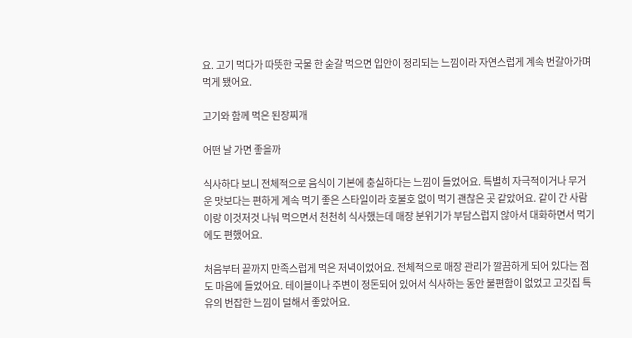요. 고기 먹다가 따뜻한 국물 한 숟갈 먹으면 입안이 정리되는 느낌이라 자연스럽게 계속 번갈아가며 먹게 됐어요.

고기와 함께 먹은 된장찌개

어떤 날 가면 좋을까

식사하다 보니 전체적으로 음식이 기본에 충실하다는 느낌이 들었어요. 특별히 자극적이거나 무거운 맛보다는 편하게 계속 먹기 좋은 스타일이라 호불호 없이 먹기 괜찮은 곳 같았어요. 같이 간 사람이랑 이것저것 나눠 먹으면서 천천히 식사했는데 매장 분위기가 부담스럽지 않아서 대화하면서 먹기에도 편했어요.

처음부터 끝까지 만족스럽게 먹은 저녁이었어요. 전체적으로 매장 관리가 깔끔하게 되어 있다는 점도 마음에 들었어요. 테이블이나 주변이 정돈되어 있어서 식사하는 동안 불편함이 없었고 고깃집 특유의 번잡한 느낌이 덜해서 좋았어요.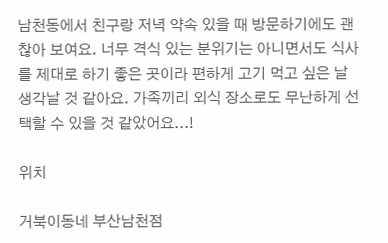남천동에서 친구랑 저녁 약속 있을 때 방문하기에도 괜찮아 보여요. 너무 격식 있는 분위기는 아니면서도 식사를 제대로 하기 좋은 곳이라 편하게 고기 먹고 싶은 날 생각날 것 같아요. 가족끼리 외식 장소로도 무난하게 선택할 수 있을 것 같았어요...!

위치

거북이동네 부산남천점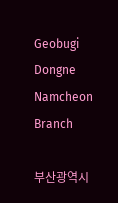Geobugi Dongne Namcheon Branch

부산광역시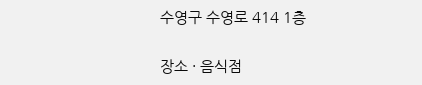수영구 수영로 414 1층

장소 · 음식점